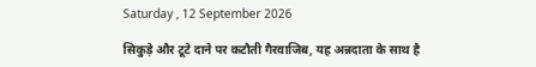Saturday , 12 September 2026

सिकुड़े और टूटे दाने पर कटौती गैरवाजिब, यह अन्नदाता के साथ है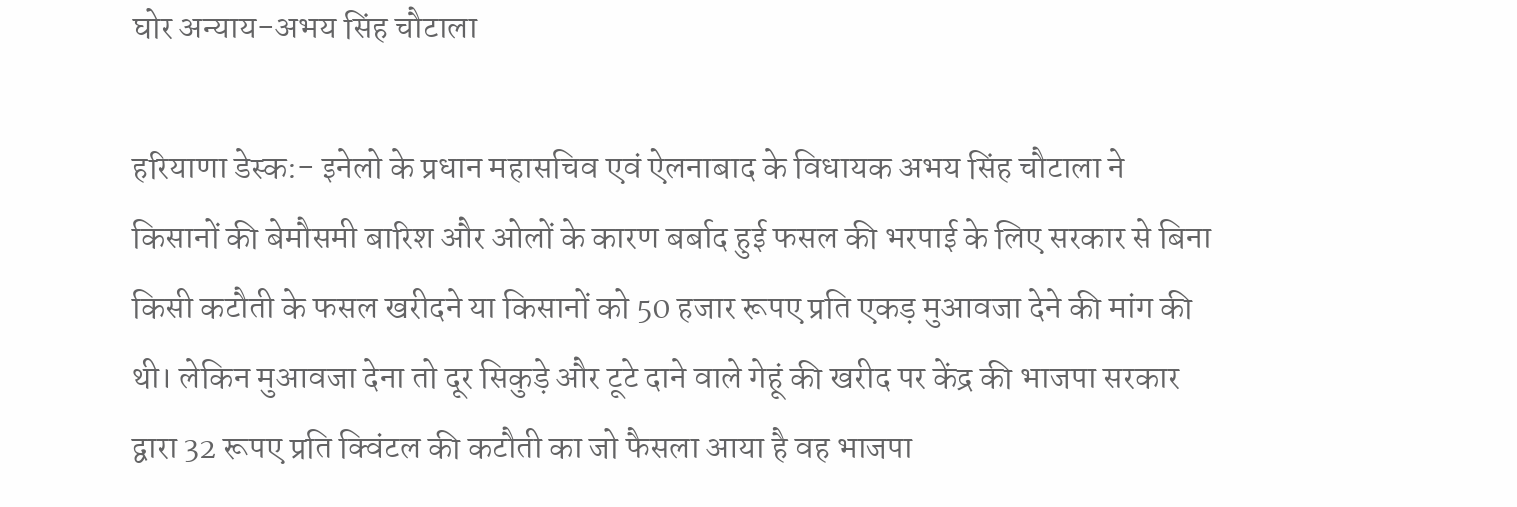घोर अन्याय-अभय सिंह चौटाला

हरियाणा डेस्क:- इनेलो के प्रधान महासचिव एवं ऐलनाबाद के विधायक अभय सिंह चौटाला ने किसानों की बेमौसमी बारिश और ओलों के कारण बर्बाद हुई फसल की भरपाई के लिए सरकार से बिना किसी कटौती के फसल खरीदने या किसानों को 50 हजार रूपए प्रति एकड़ मुआवजा देने की मांग की थी। लेकिन मुआवजा देना तो दूर सिकुड़े और टूटे दाने वाले गेहूं की खरीद पर केंद्र की भाजपा सरकार द्वारा 32 रूपए प्रति क्विंटल की कटौती का जो फैसला आया है वह भाजपा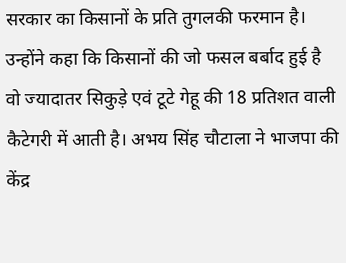सरकार का किसानों के प्रति तुगलकी फरमान है। उन्होंने कहा कि किसानों की जो फसल बर्बाद हुई है वो ज्यादातर सिकुड़े एवं टूटे गेहू की 18 प्रतिशत वाली कैटेगरी में आती है। अभय सिंह चौटाला ने भाजपा की केंद्र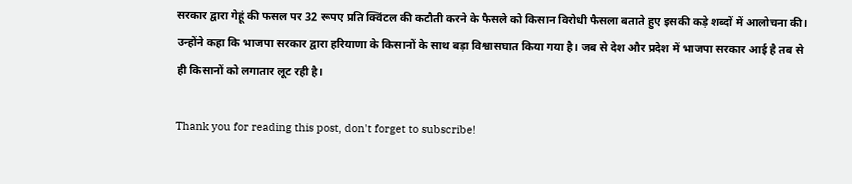सरकार द्वारा गेहूं की फसल पर 32 रूपए प्रति क्विंटल की कटौती करने के फैसले को किसान विरोधी फैसला बताते हुए इसकी कड़े शब्दों में आलोचना की। उन्होंने कहा कि भाजपा सरकार द्वारा हरियाणा के किसानों के साथ बड़ा विश्वासघात किया गया है। जब से देश और प्रदेश में भाजपा सरकार आई है तब से ही किसानों को लगातार लूट रही है।

Thank you for reading this post, don't forget to subscribe!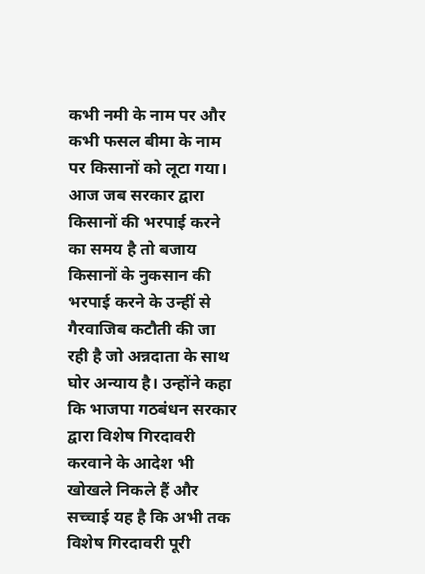कभी नमी के नाम पर और कभी फसल बीमा के नाम पर किसानों को लूटा गया। आज जब सरकार द्वारा किसानों की भरपाई करने का समय है तो बजाय किसानों के नुकसान की भरपाई करने के उन्हीं से गैरवाजिब कटौती की जा रही है जो अन्नदाता के साथ घोर अन्याय है। उन्होंने कहा कि भाजपा गठबंधन सरकार द्वारा विशेष गिरदावरी करवाने के आदेश भी खोखले निकले हैं और सच्चाई यह है कि अभी तक विशेष गिरदावरी पूरी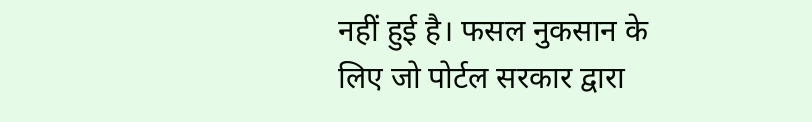नहीं हुई है। फसल नुकसान के लिए जो पोर्टल सरकार द्वारा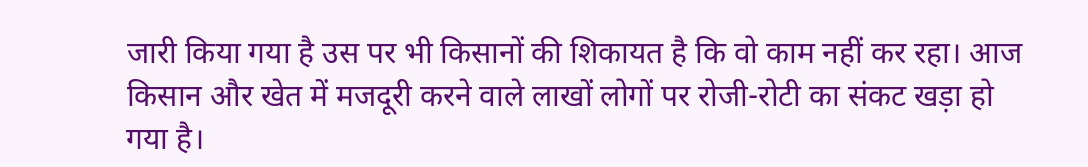जारी किया गया है उस पर भी किसानों की शिकायत है कि वो काम नहीं कर रहा। आज किसान और खेत में मजदूरी करने वाले लाखों लोगों पर रोजी-रोटी का संकट खड़ा हो गया है।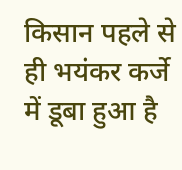किसान पहले से ही भयंकर कर्जे में डूबा हुआ है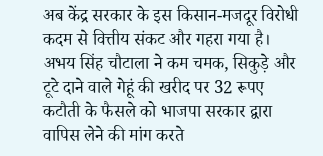अब केंद्र सरकार के इस किसान-मजदूर विरोधी कदम से वित्तीय संकट और गहरा गया है। अभय सिंह चौटाला ने कम चमक, सिकुड़े और टूटे दाने वाले गेहूं की खरीद पर 32 रूपए कटौती के फैसले को भाजपा सरकार द्वारा वापिस लेने की मांग करते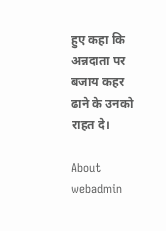हुए कहा कि अन्नदाता पर बजाय कहर ढाने के उनको राहत दे।

About webadmin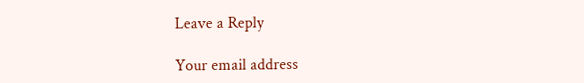Leave a Reply

Your email address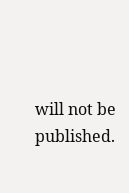will not be published.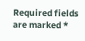Required fields are marked *